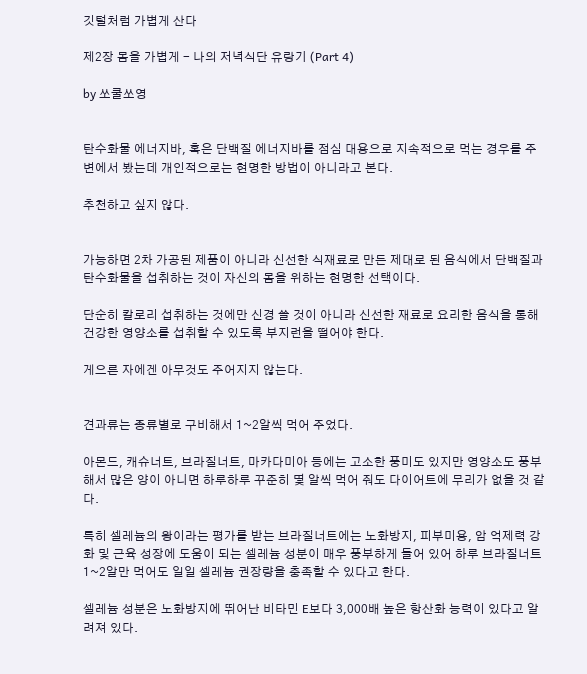깃털처럼 가볍게 산다

제2장 몸을 가볍게 - 나의 저녁식단 유랑기 (Part 4)

by 쏘쿨쏘영


탄수화물 에너지바, 혹은 단백질 에너지바를 점심 대용으로 지속적으로 먹는 경우를 주변에서 봤는데 개인적으로는 현명한 방법이 아니라고 본다.

추천하고 싶지 않다.


가능하면 2차 가공된 제품이 아니라 신선한 식재료로 만든 제대로 된 음식에서 단백질과 탄수화물을 섭취하는 것이 자신의 몸을 위하는 현명한 선택이다.

단순히 칼로리 섭취하는 것에만 신경 쓸 것이 아니라 신선한 재료로 요리한 음식을 통해 건강한 영양소를 섭취할 수 있도록 부지런을 떨어야 한다.

게으른 자에겐 아무것도 주어지지 않는다.


견과류는 종류별로 구비해서 1~2알씩 먹어 주었다.

아몬드, 캐슈너트, 브라질너트, 마카다미아 등에는 고소한 풍미도 있지만 영양소도 풍부해서 많은 양이 아니면 하루하루 꾸준히 몇 알씩 먹어 줘도 다이어트에 무리가 없을 것 같다.

특히 셀레늄의 왕이라는 평가를 받는 브라질너트에는 노화방지, 피부미용, 암 억제력 강화 및 근육 성장에 도움이 되는 셀레늄 성분이 매우 풍부하게 들어 있어 하루 브라질너트 1~2알만 먹어도 일일 셀레늄 권장량을 충족할 수 있다고 한다.

셀레늄 성분은 노화방지에 뛰어난 비타민 E보다 3,000배 높은 항산화 능력이 있다고 알려져 있다.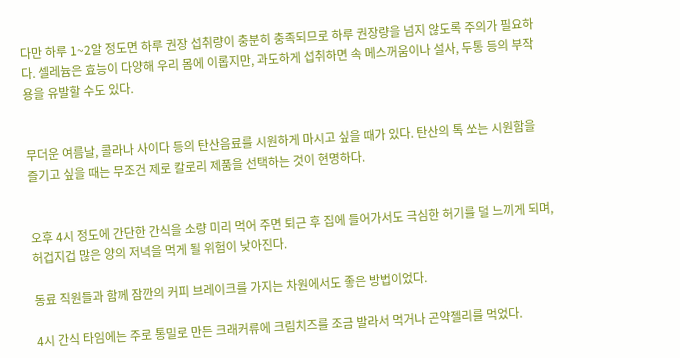다만 하루 1~2알 정도면 하루 권장 섭취량이 충분히 충족되므로 하루 권장량을 넘지 않도록 주의가 필요하다. 셀레늄은 효능이 다양해 우리 몸에 이롭지만, 과도하게 섭취하면 속 메스꺼움이나 설사, 두통 등의 부작용을 유발할 수도 있다.


무더운 여름날, 콜라나 사이다 등의 탄산음료를 시원하게 마시고 싶을 때가 있다. 탄산의 톡 쏘는 시원함을 즐기고 싶을 때는 무조건 제로 칼로리 제품을 선택하는 것이 현명하다.


오후 4시 정도에 간단한 간식을 소량 미리 먹어 주면 퇴근 후 집에 들어가서도 극심한 허기를 덜 느끼게 되며, 허겁지겁 많은 양의 저녁을 먹게 될 위험이 낮아진다.

동료 직원들과 함께 잠깐의 커피 브레이크를 가지는 차원에서도 좋은 방법이었다.

4시 간식 타임에는 주로 통밀로 만든 크래커류에 크림치즈를 조금 발라서 먹거나 곤약젤리를 먹었다.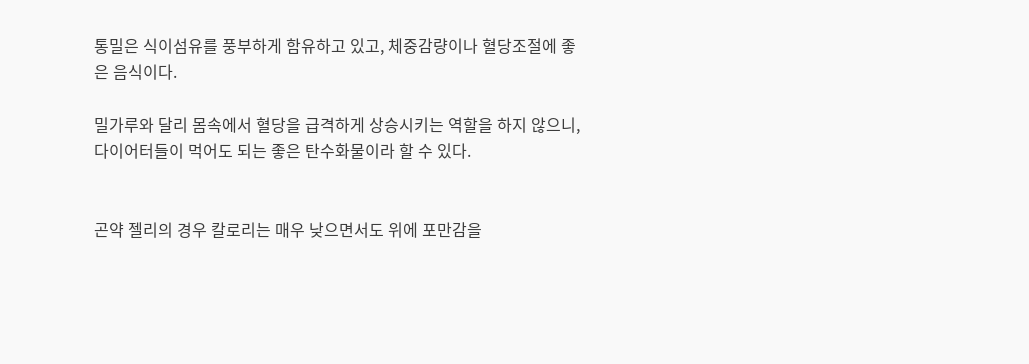통밀은 식이섬유를 풍부하게 함유하고 있고, 체중감량이나 혈당조절에 좋은 음식이다.

밀가루와 달리 몸속에서 혈당을 급격하게 상승시키는 역할을 하지 않으니, 다이어터들이 먹어도 되는 좋은 탄수화물이라 할 수 있다.


곤약 젤리의 경우 칼로리는 매우 낮으면서도 위에 포만감을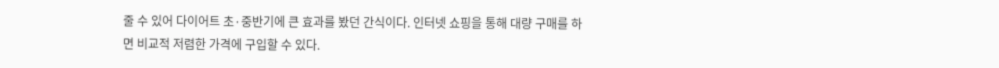줄 수 있어 다이어트 초·중반기에 큰 효과를 봤던 간식이다. 인터넷 쇼핑을 통해 대량 구매를 하면 비교적 저렴한 가격에 구입할 수 있다.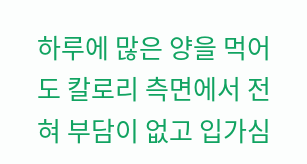하루에 많은 양을 먹어도 칼로리 측면에서 전혀 부담이 없고 입가심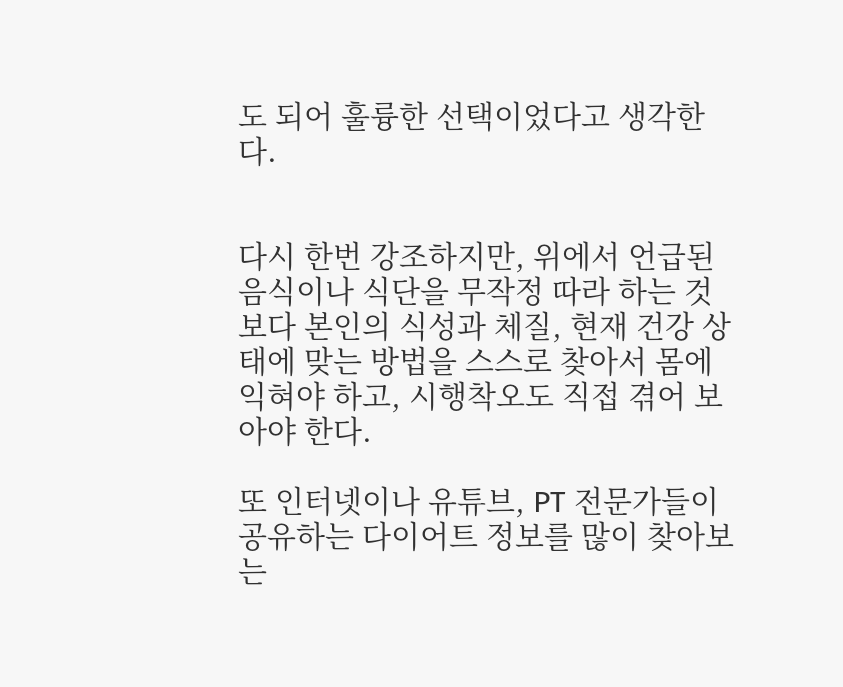도 되어 훌륭한 선택이었다고 생각한다.


다시 한번 강조하지만, 위에서 언급된 음식이나 식단을 무작정 따라 하는 것보다 본인의 식성과 체질, 현재 건강 상태에 맞는 방법을 스스로 찾아서 몸에 익혀야 하고, 시행착오도 직접 겪어 보아야 한다.

또 인터넷이나 유튜브, PT 전문가들이 공유하는 다이어트 정보를 많이 찾아보는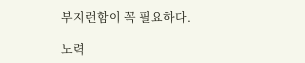부지런함이 꼭 필요하다.

노력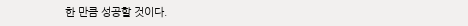한 만큼 성공할 것이다.